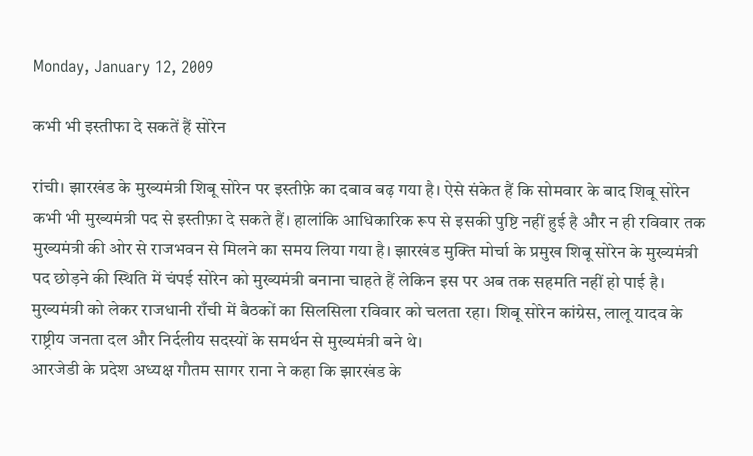Monday, January 12, 2009

कभी भी इस्तीफा दे सकतें हैं सोरेन

रांची। झारखंड के मुख्यमंत्री शिबू सोरेन पर इस्तीफ़े का दबाव बढ़ गया है। ऐसे संकेत हैं कि सोमवार के बाद शिबू सोरेन कभी भी मुख्यमंत्री पद से इस्तीफ़ा दे सकते हैं। हालांकि आधिकारिक रूप से इसकी पुष्टि नहीं हुई है और न ही रविवार तक मुख्यमंत्री की ओर से राजभवन से मिलने का समय लिया गया है। झारखंड मुक्ति मोर्चा के प्रमुख शिबू सोरेन के मुख्यमंत्री पद छोड़ने की स्थिति में चंपई सोरेन को मुख्यमंत्री बनाना चाहते हैं लेकिन इस पर अब तक सहमति नहीं हो पाई है। मुख्यमंत्री को लेकर राजधानी राँची में बैठकों का सिलसिला रविवार को चलता रहा। शिबू सोरेन कांग्रेस, लालू यादव के राष्ट्रीय जनता दल और निर्दलीय सदस्यों के समर्थन से मुख्यमंत्री बने थे।
आरजेडी के प्रदेश अध्यक्ष गौतम सागर राना ने कहा कि झारखंड के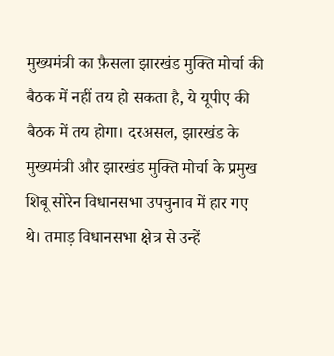मुख्यमंत्री का फ़ैसला झारखंड मुक्ति मोर्चा की बैठक में नहीं तय हो सकता है, ये यूपीए की बैठक में तय होगा। दरअसल, झारखंड के मुख्यमंत्री और झारखंड मुक्ति मोर्चा के प्रमुख शिबू सोरेन विधानसभा उपचुनाव में हार गए थे। तमाड़ विधानसभा क्षेत्र से उन्हें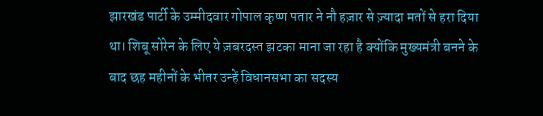झारखंड पार्टी के उम्मीदवार गोपाल कृष्ण पतार ने नौ हज़ार से ज़्यादा मतों से हरा दिया था। शिबू सोरेन के लिए ये ज़बरदस्त झटका माना जा रहा है क्योंकि मुख्यमंत्री बनने के बाद छह महीनों के भीतर उन्हें विधानसभा का सदस्य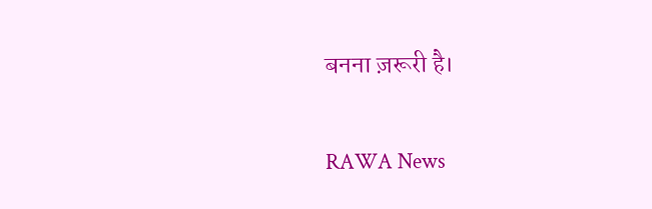बनना ज़रूरी है।

RAWA News